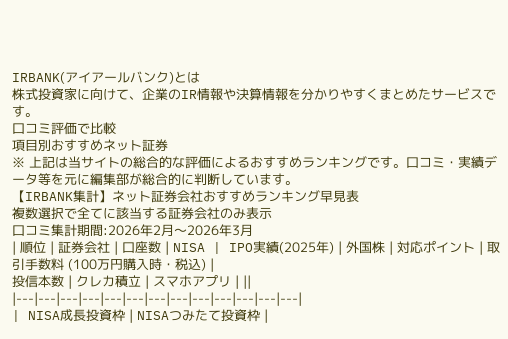IRBANK(アイアールバンク)とは
株式投資家に向けて、企業のIR情報や決算情報を分かりやすくまとめたサービスです。
口コミ評価で比較
項目別おすすめネット証券
※ 上記は当サイトの総合的な評価によるおすすめランキングです。口コミ・実績データ等を元に編集部が総合的に判断しています。
【IRBANK集計】ネット証券会社おすすめランキング早見表
複数選択で全てに該当する証券会社のみ表示
口コミ集計期間:2026年2月〜2026年3月
| 順位 | 証券会社 | 口座数 | NISA | IPO実績(2025年) | 外国株 | 対応ポイント | 取引手数料 (100万円購入時・税込) |
投信本数 | クレカ積立 | スマホアプリ | ||
|---|---|---|---|---|---|---|---|---|---|---|---|---|
| NISA成長投資枠 | NISAつみたて投資枠 |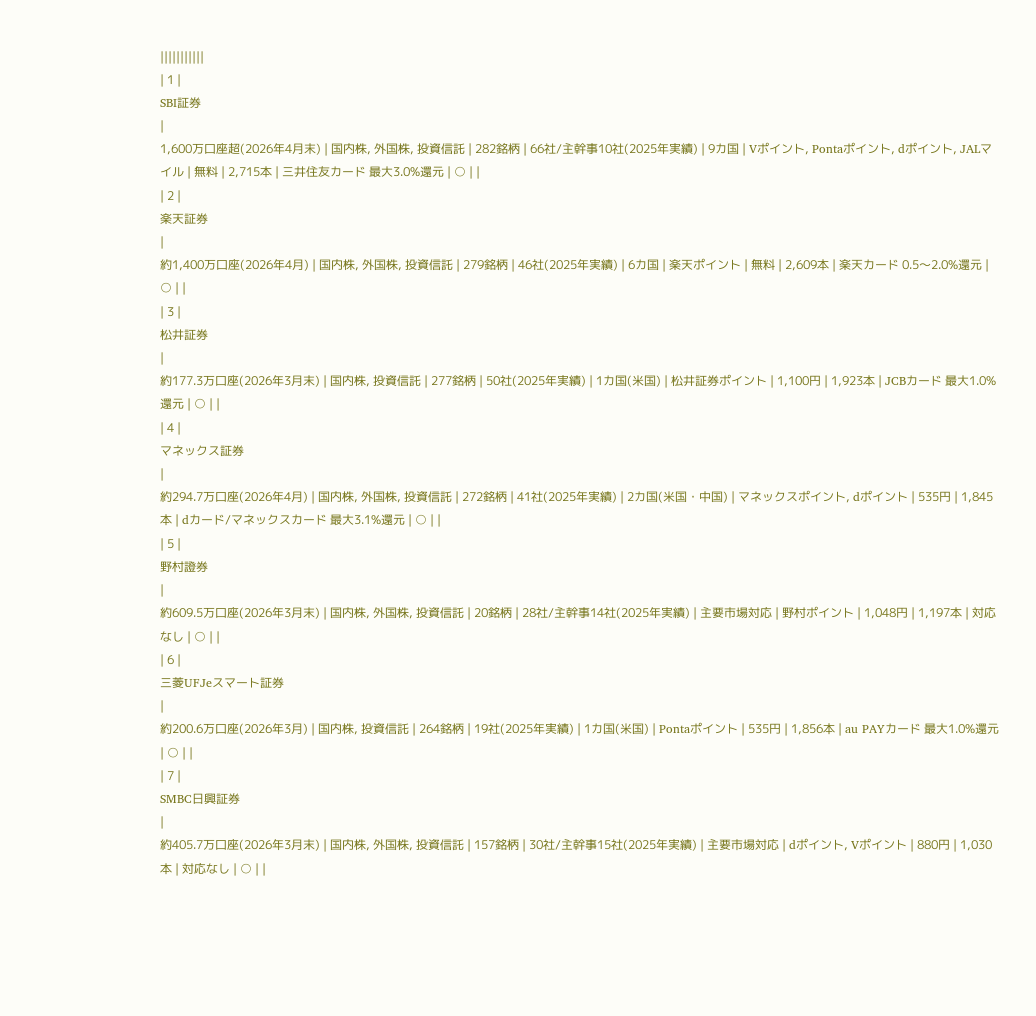|||||||||||
| 1 |
SBI証券
|
1,600万口座超(2026年4月末) | 国内株, 外国株, 投資信託 | 282銘柄 | 66社/主幹事10社(2025年実績) | 9カ国 | Vポイント, Pontaポイント, dポイント, JALマイル | 無料 | 2,715本 | 三井住友カード 最大3.0%還元 | ○ | |
| 2 |
楽天証券
|
約1,400万口座(2026年4月) | 国内株, 外国株, 投資信託 | 279銘柄 | 46社(2025年実績) | 6カ国 | 楽天ポイント | 無料 | 2,609本 | 楽天カード 0.5〜2.0%還元 | ○ | |
| 3 |
松井証券
|
約177.3万口座(2026年3月末) | 国内株, 投資信託 | 277銘柄 | 50社(2025年実績) | 1カ国(米国) | 松井証券ポイント | 1,100円 | 1,923本 | JCBカード 最大1.0%還元 | ○ | |
| 4 |
マネックス証券
|
約294.7万口座(2026年4月) | 国内株, 外国株, 投資信託 | 272銘柄 | 41社(2025年実績) | 2カ国(米国・中国) | マネックスポイント, dポイント | 535円 | 1,845本 | dカード/マネックスカード 最大3.1%還元 | ○ | |
| 5 |
野村證券
|
約609.5万口座(2026年3月末) | 国内株, 外国株, 投資信託 | 20銘柄 | 28社/主幹事14社(2025年実績) | 主要市場対応 | 野村ポイント | 1,048円 | 1,197本 | 対応なし | ○ | |
| 6 |
三菱UFJeスマート証券
|
約200.6万口座(2026年3月) | 国内株, 投資信託 | 264銘柄 | 19社(2025年実績) | 1カ国(米国) | Pontaポイント | 535円 | 1,856本 | au PAYカード 最大1.0%還元 | ○ | |
| 7 |
SMBC日興証券
|
約405.7万口座(2026年3月末) | 国内株, 外国株, 投資信託 | 157銘柄 | 30社/主幹事15社(2025年実績) | 主要市場対応 | dポイント, Vポイント | 880円 | 1,030本 | 対応なし | ○ | |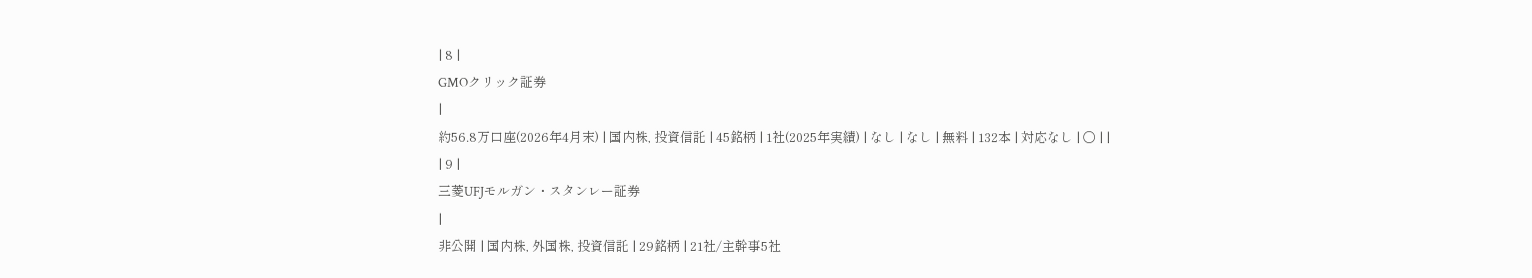| 8 |
GMOクリック証券
|
約56.8万口座(2026年4月末) | 国内株, 投資信託 | 45銘柄 | 1社(2025年実績) | なし | なし | 無料 | 132本 | 対応なし | ○ | |
| 9 |
三菱UFJモルガン・スタンレー証券
|
非公開 | 国内株, 外国株, 投資信託 | 29銘柄 | 21社/主幹事5社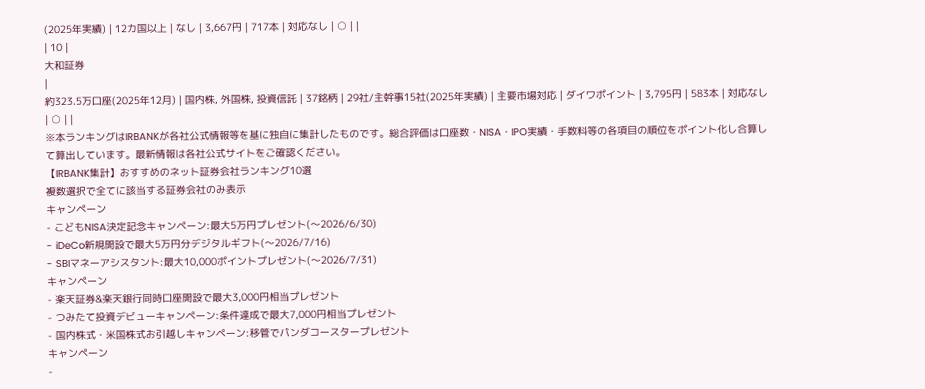(2025年実績) | 12カ国以上 | なし | 3,667円 | 717本 | 対応なし | ○ | |
| 10 |
大和証券
|
約323.5万口座(2025年12月) | 国内株, 外国株, 投資信託 | 37銘柄 | 29社/主幹事15社(2025年実績) | 主要市場対応 | ダイワポイント | 3,795円 | 583本 | 対応なし | ○ | |
※本ランキングはIRBANKが各社公式情報等を基に独自に集計したものです。総合評価は口座数・NISA・IPO実績・手数料等の各項目の順位をポイント化し合算して算出しています。最新情報は各社公式サイトをご確認ください。
【IRBANK集計】おすすめのネット証券会社ランキング10選
複数選択で全てに該当する証券会社のみ表示
キャンペーン
- こどもNISA決定記念キャンペーン:最大5万円プレゼント(〜2026/6/30)
- iDeCo新規開設で最大5万円分デジタルギフト(〜2026/7/16)
- SBIマネーアシスタント:最大10,000ポイントプレゼント(〜2026/7/31)
キャンペーン
- 楽天証券&楽天銀行同時口座開設で最大3,000円相当プレゼント
- つみたて投資デビューキャンペーン:条件達成で最大7,000円相当プレゼント
- 国内株式・米国株式お引越しキャンペーン:移管でパンダコースタープレゼント
キャンペーン
-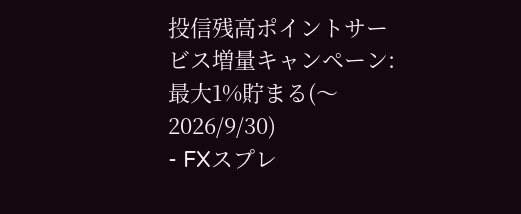投信残高ポイントサービス増量キャンペーン:最大1%貯まる(〜2026/9/30)
- FXスプレ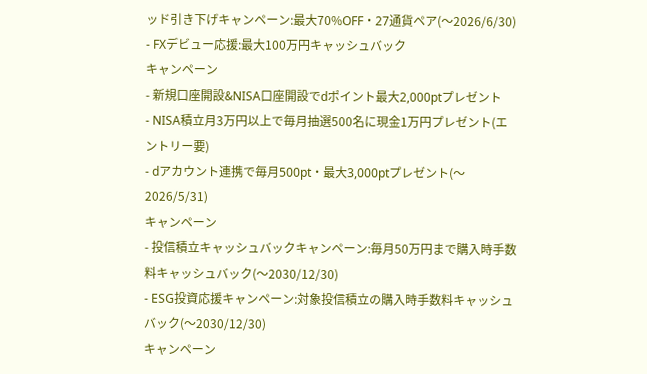ッド引き下げキャンペーン:最大70%OFF・27通貨ペア(〜2026/6/30)
- FXデビュー応援:最大100万円キャッシュバック
キャンペーン
- 新規口座開設&NISA口座開設でdポイント最大2,000ptプレゼント
- NISA積立月3万円以上で毎月抽選500名に現金1万円プレゼント(エントリー要)
- dアカウント連携で毎月500pt・最大3,000ptプレゼント(〜2026/5/31)
キャンペーン
- 投信積立キャッシュバックキャンペーン:毎月50万円まで購入時手数料キャッシュバック(〜2030/12/30)
- ESG投資応援キャンペーン:対象投信積立の購入時手数料キャッシュバック(〜2030/12/30)
キャンペーン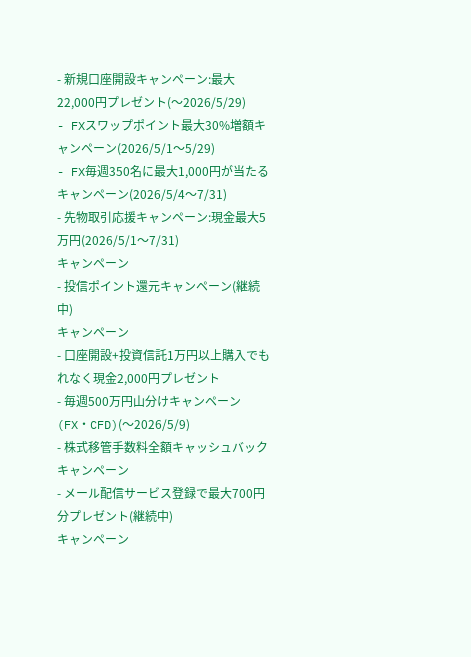- 新規口座開設キャンペーン:最大22,000円プレゼント(〜2026/5/29)
- FXスワップポイント最大30%増額キャンペーン(2026/5/1〜5/29)
- FX毎週350名に最大1,000円が当たるキャンペーン(2026/5/4〜7/31)
- 先物取引応援キャンペーン:現金最大5万円(2026/5/1〜7/31)
キャンペーン
- 投信ポイント還元キャンペーン(継続中)
キャンペーン
- 口座開設+投資信託1万円以上購入でもれなく現金2,000円プレゼント
- 毎週500万円山分けキャンペーン(FX・CFD)(〜2026/5/9)
- 株式移管手数料全額キャッシュバック
キャンペーン
- メール配信サービス登録で最大700円分プレゼント(継続中)
キャンペーン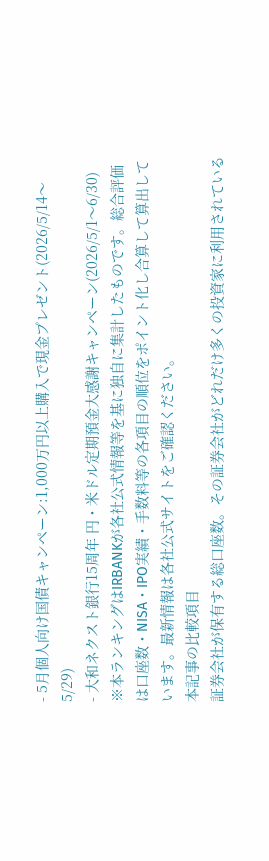- 5月個人向け国債キャンペーン:1,000万円以上購入で現金プレゼント(2026/5/14〜5/29)
- 大和ネクスト銀行15周年 円・米ドル定期預金大感謝キャンペーン(2026/5/1〜6/30)
※本ランキングはIRBANKが各社公式情報等を基に独自に集計したものです。総合評価は口座数・NISA・IPO実績・手数料等の各項目の順位をポイント化し合算して算出しています。最新情報は各社公式サイトをご確認ください。
本記事の比較項目
証券会社が保有する総口座数。その証券会社がどれだけ多くの投資家に利用されている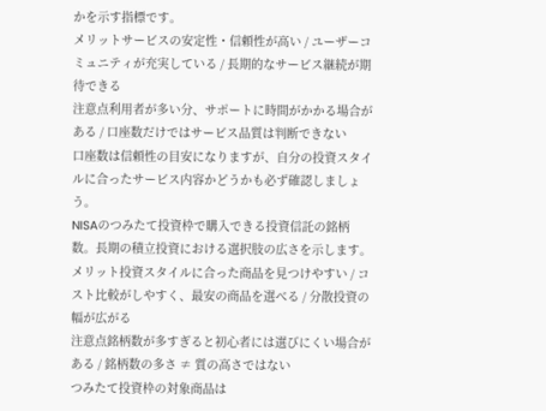かを示す指標です。
メリットサービスの安定性・信頼性が高い / ユーザーコミュニティが充実している / 長期的なサービス継続が期待できる
注意点利用者が多い分、サポートに時間がかかる場合がある / 口座数だけではサービス品質は判断できない
口座数は信頼性の目安になりますが、自分の投資スタイルに合ったサービス内容かどうかも必ず確認しましょう。
NISAのつみたて投資枠で購入できる投資信託の銘柄数。長期の積立投資における選択肢の広さを示します。
メリット投資スタイルに合った商品を見つけやすい / コスト比較がしやすく、最安の商品を選べる / 分散投資の幅が広がる
注意点銘柄数が多すぎると初心者には選びにくい場合がある / 銘柄数の多さ ≠ 質の高さではない
つみたて投資枠の対象商品は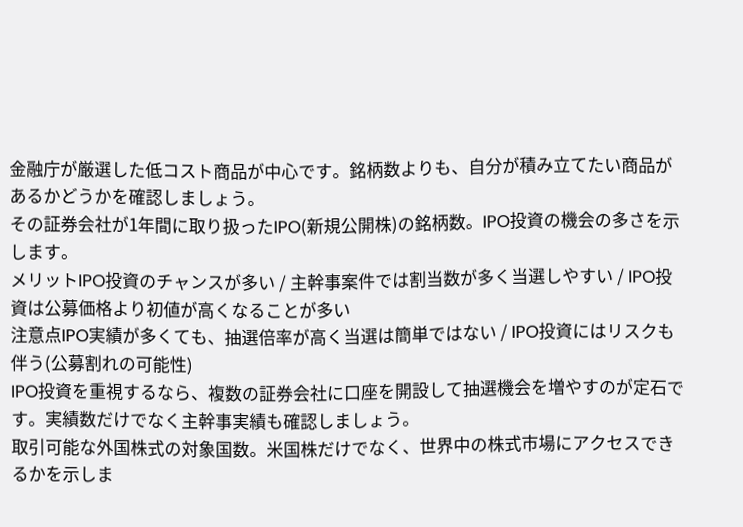金融庁が厳選した低コスト商品が中心です。銘柄数よりも、自分が積み立てたい商品があるかどうかを確認しましょう。
その証券会社が1年間に取り扱ったIPO(新規公開株)の銘柄数。IPO投資の機会の多さを示します。
メリットIPO投資のチャンスが多い / 主幹事案件では割当数が多く当選しやすい / IPO投資は公募価格より初値が高くなることが多い
注意点IPO実績が多くても、抽選倍率が高く当選は簡単ではない / IPO投資にはリスクも伴う(公募割れの可能性)
IPO投資を重視するなら、複数の証券会社に口座を開設して抽選機会を増やすのが定石です。実績数だけでなく主幹事実績も確認しましょう。
取引可能な外国株式の対象国数。米国株だけでなく、世界中の株式市場にアクセスできるかを示しま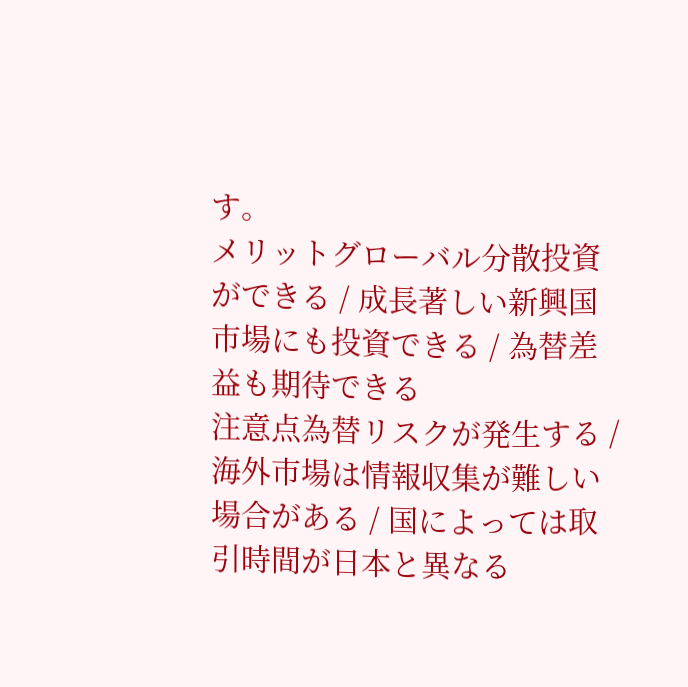す。
メリットグローバル分散投資ができる / 成長著しい新興国市場にも投資できる / 為替差益も期待できる
注意点為替リスクが発生する / 海外市場は情報収集が難しい場合がある / 国によっては取引時間が日本と異なる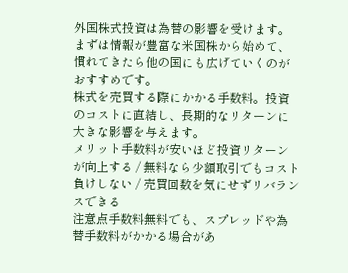外国株式投資は為替の影響を受けます。まずは情報が豊富な米国株から始めて、慣れてきたら他の国にも広げていくのがおすすめです。
株式を売買する際にかかる手数料。投資のコストに直結し、長期的なリターンに大きな影響を与えます。
メリット手数料が安いほど投資リターンが向上する / 無料なら少額取引でもコスト負けしない / 売買回数を気にせずリバランスできる
注意点手数料無料でも、スプレッドや為替手数料がかかる場合があ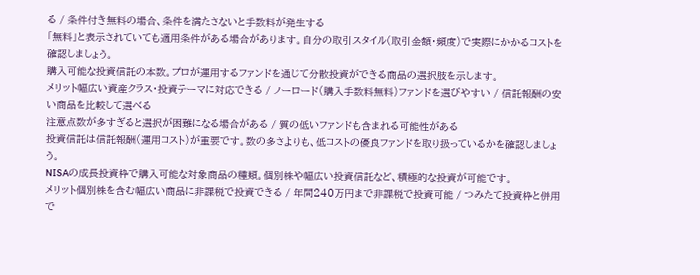る / 条件付き無料の場合、条件を満たさないと手数料が発生する
「無料」と表示されていても適用条件がある場合があります。自分の取引スタイル(取引金額・頻度)で実際にかかるコストを確認しましょう。
購入可能な投資信託の本数。プロが運用するファンドを通じて分散投資ができる商品の選択肢を示します。
メリット幅広い資産クラス・投資テーマに対応できる / ノーロード(購入手数料無料)ファンドを選びやすい / 信託報酬の安い商品を比較して選べる
注意点数が多すぎると選択が困難になる場合がある / 質の低いファンドも含まれる可能性がある
投資信託は信託報酬(運用コスト)が重要です。数の多さよりも、低コストの優良ファンドを取り扱っているかを確認しましょう。
NISAの成長投資枠で購入可能な対象商品の種類。個別株や幅広い投資信託など、積極的な投資が可能です。
メリット個別株を含む幅広い商品に非課税で投資できる / 年間240万円まで非課税で投資可能 / つみたて投資枠と併用で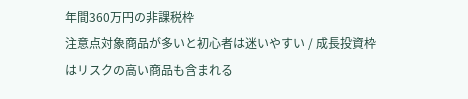年間360万円の非課税枠
注意点対象商品が多いと初心者は迷いやすい / 成長投資枠はリスクの高い商品も含まれる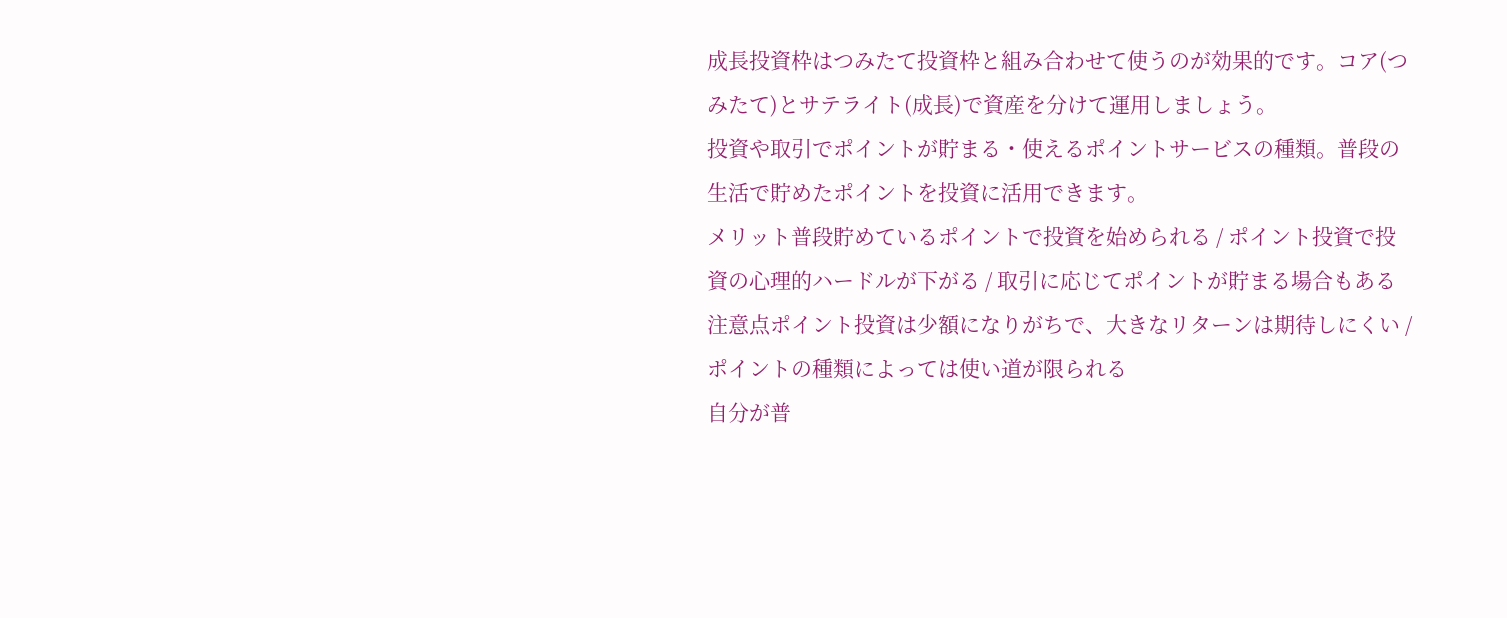成長投資枠はつみたて投資枠と組み合わせて使うのが効果的です。コア(つみたて)とサテライト(成長)で資産を分けて運用しましょう。
投資や取引でポイントが貯まる・使えるポイントサービスの種類。普段の生活で貯めたポイントを投資に活用できます。
メリット普段貯めているポイントで投資を始められる / ポイント投資で投資の心理的ハードルが下がる / 取引に応じてポイントが貯まる場合もある
注意点ポイント投資は少額になりがちで、大きなリターンは期待しにくい / ポイントの種類によっては使い道が限られる
自分が普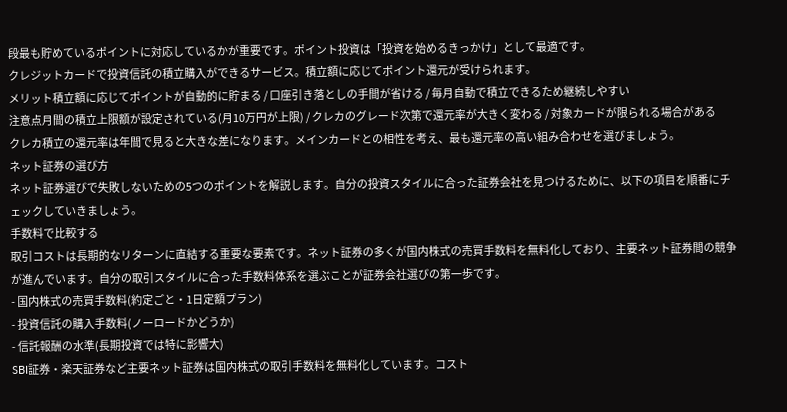段最も貯めているポイントに対応しているかが重要です。ポイント投資は「投資を始めるきっかけ」として最適です。
クレジットカードで投資信託の積立購入ができるサービス。積立額に応じてポイント還元が受けられます。
メリット積立額に応じてポイントが自動的に貯まる / 口座引き落としの手間が省ける / 毎月自動で積立できるため継続しやすい
注意点月間の積立上限額が設定されている(月10万円が上限) / クレカのグレード次第で還元率が大きく変わる / 対象カードが限られる場合がある
クレカ積立の還元率は年間で見ると大きな差になります。メインカードとの相性を考え、最も還元率の高い組み合わせを選びましょう。
ネット証券の選び方
ネット証券選びで失敗しないための5つのポイントを解説します。自分の投資スタイルに合った証券会社を見つけるために、以下の項目を順番にチェックしていきましょう。
手数料で比較する
取引コストは長期的なリターンに直結する重要な要素です。ネット証券の多くが国内株式の売買手数料を無料化しており、主要ネット証券間の競争が進んでいます。自分の取引スタイルに合った手数料体系を選ぶことが証券会社選びの第一歩です。
- 国内株式の売買手数料(約定ごと・1日定額プラン)
- 投資信託の購入手数料(ノーロードかどうか)
- 信託報酬の水準(長期投資では特に影響大)
SBI証券・楽天証券など主要ネット証券は国内株式の取引手数料を無料化しています。コスト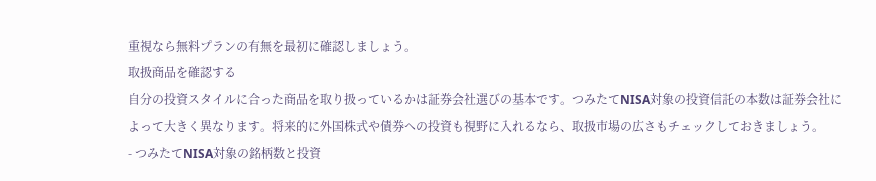重視なら無料プランの有無を最初に確認しましょう。
取扱商品を確認する
自分の投資スタイルに合った商品を取り扱っているかは証券会社選びの基本です。つみたてNISA対象の投資信託の本数は証券会社によって大きく異なります。将来的に外国株式や債券への投資も視野に入れるなら、取扱市場の広さもチェックしておきましょう。
- つみたてNISA対象の銘柄数と投資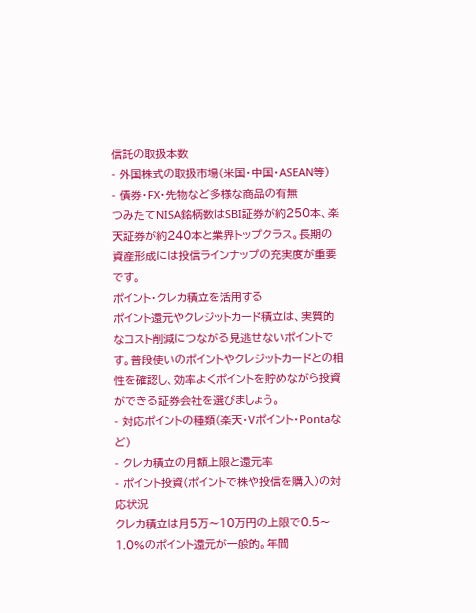信託の取扱本数
- 外国株式の取扱市場(米国・中国・ASEAN等)
- 債券・FX・先物など多様な商品の有無
つみたてNISA銘柄数はSBI証券が約250本、楽天証券が約240本と業界トップクラス。長期の資産形成には投信ラインナップの充実度が重要です。
ポイント・クレカ積立を活用する
ポイント還元やクレジットカード積立は、実質的なコスト削減につながる見逃せないポイントです。普段使いのポイントやクレジットカードとの相性を確認し、効率よくポイントを貯めながら投資ができる証券会社を選びましょう。
- 対応ポイントの種類(楽天・Vポイント・Pontaなど)
- クレカ積立の月額上限と還元率
- ポイント投資(ポイントで株や投信を購入)の対応状況
クレカ積立は月5万〜10万円の上限で0.5〜1.0%のポイント還元が一般的。年間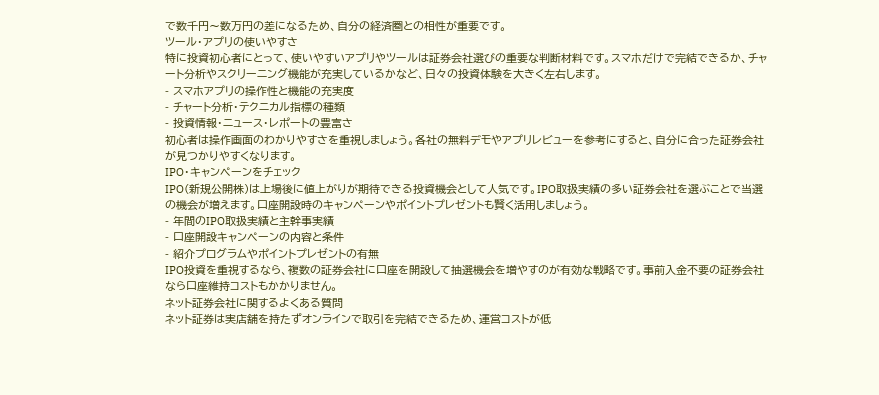で数千円〜数万円の差になるため、自分の経済圏との相性が重要です。
ツール・アプリの使いやすさ
特に投資初心者にとって、使いやすいアプリやツールは証券会社選びの重要な判断材料です。スマホだけで完結できるか、チャート分析やスクリーニング機能が充実しているかなど、日々の投資体験を大きく左右します。
- スマホアプリの操作性と機能の充実度
- チャート分析・テクニカル指標の種類
- 投資情報・ニュース・レポートの豊富さ
初心者は操作画面のわかりやすさを重視しましょう。各社の無料デモやアプリレビューを参考にすると、自分に合った証券会社が見つかりやすくなります。
IPO・キャンペーンをチェック
IPO(新規公開株)は上場後に値上がりが期待できる投資機会として人気です。IPO取扱実績の多い証券会社を選ぶことで当選の機会が増えます。口座開設時のキャンペーンやポイントプレゼントも賢く活用しましょう。
- 年間のIPO取扱実績と主幹事実績
- 口座開設キャンペーンの内容と条件
- 紹介プログラムやポイントプレゼントの有無
IPO投資を重視するなら、複数の証券会社に口座を開設して抽選機会を増やすのが有効な戦略です。事前入金不要の証券会社なら口座維持コストもかかりません。
ネット証券会社に関するよくある質問
ネット証券は実店舗を持たずオンラインで取引を完結できるため、運営コストが低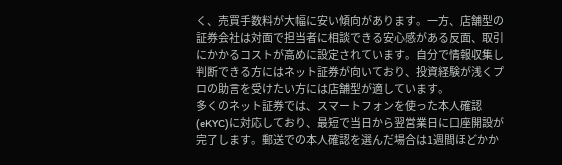く、売買手数料が大幅に安い傾向があります。一方、店舗型の証券会社は対面で担当者に相談できる安心感がある反面、取引にかかるコストが高めに設定されています。自分で情報収集し判断できる方にはネット証券が向いており、投資経験が浅くプロの助言を受けたい方には店舗型が適しています。
多くのネット証券では、スマートフォンを使った本人確認(eKYC)に対応しており、最短で当日から翌営業日に口座開設が完了します。郵送での本人確認を選んだ場合は1週間ほどかか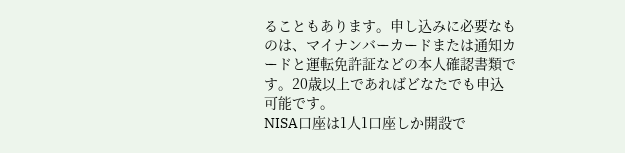ることもあります。申し込みに必要なものは、マイナンバーカードまたは通知カードと運転免許証などの本人確認書類です。20歳以上であればどなたでも申込可能です。
NISA口座は1人1口座しか開設で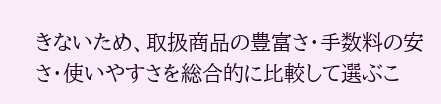きないため、取扱商品の豊富さ・手数料の安さ・使いやすさを総合的に比較して選ぶこ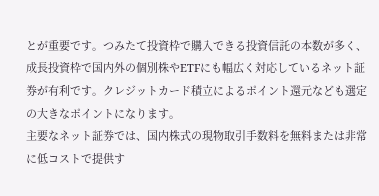とが重要です。つみたて投資枠で購入できる投資信託の本数が多く、成長投資枠で国内外の個別株やETFにも幅広く対応しているネット証券が有利です。クレジットカード積立によるポイント還元なども選定の大きなポイントになります。
主要なネット証券では、国内株式の現物取引手数料を無料または非常に低コストで提供す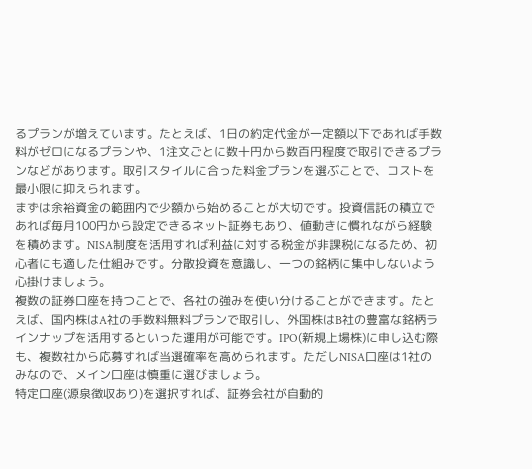るプランが増えています。たとえば、1日の約定代金が一定額以下であれば手数料がゼロになるプランや、1注文ごとに数十円から数百円程度で取引できるプランなどがあります。取引スタイルに合った料金プランを選ぶことで、コストを最小限に抑えられます。
まずは余裕資金の範囲内で少額から始めることが大切です。投資信託の積立であれば毎月100円から設定できるネット証券もあり、値動きに慣れながら経験を積めます。NISA制度を活用すれば利益に対する税金が非課税になるため、初心者にも適した仕組みです。分散投資を意識し、一つの銘柄に集中しないよう心掛けましょう。
複数の証券口座を持つことで、各社の強みを使い分けることができます。たとえば、国内株はA社の手数料無料プランで取引し、外国株はB社の豊富な銘柄ラインナップを活用するといった運用が可能です。IPO(新規上場株)に申し込む際も、複数社から応募すれば当選確率を高められます。ただしNISA口座は1社のみなので、メイン口座は慎重に選びましょう。
特定口座(源泉徴収あり)を選択すれば、証券会社が自動的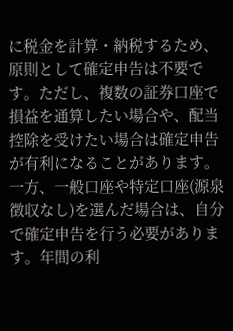に税金を計算・納税するため、原則として確定申告は不要です。ただし、複数の証券口座で損益を通算したい場合や、配当控除を受けたい場合は確定申告が有利になることがあります。一方、一般口座や特定口座(源泉徴収なし)を選んだ場合は、自分で確定申告を行う必要があります。年間の利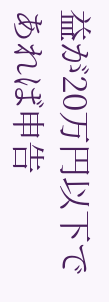益が20万円以下であれば申告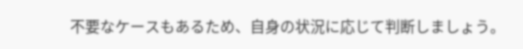不要なケースもあるため、自身の状況に応じて判断しましょう。